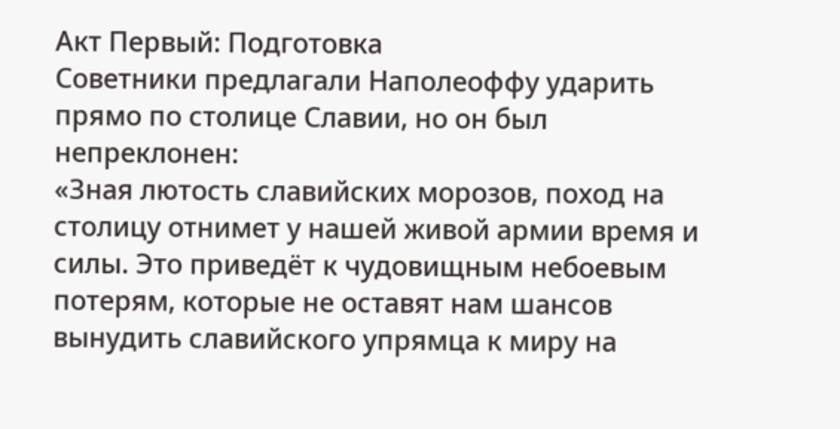Акт Первый: Подготовка
Советники предлагали Наполеоффу ударить прямо по столице Славии, но он был непреклонен:
«Зная лютость славийских морозов, поход на столицу отнимет у нашей живой армии время и силы. Это приведёт к чудовищным небоевым потерям, которые не оставят нам шансов вынудить славийского упрямца к миру на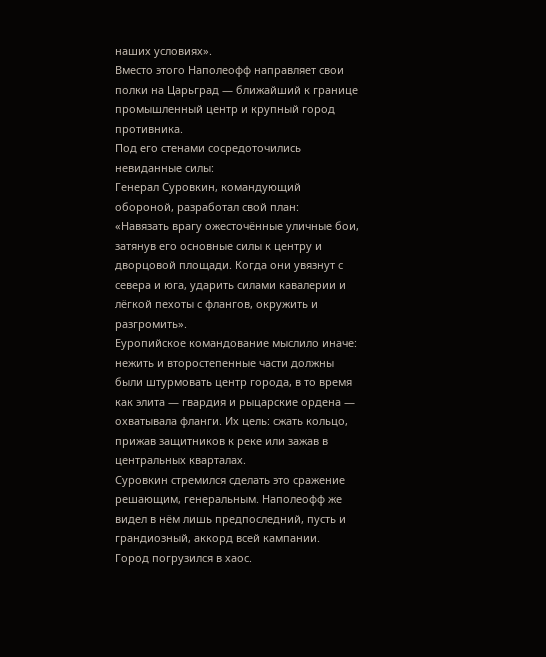наших условиях».
Вместо этого Наполеофф направляет свои полки на Царьград — ближайший к границе промышленный центр и крупный город противника.
Под его стенами сосредоточились невиданные силы:
Генерал Суровкин, командующий обороной, разработал свой план:
«Навязать врагу ожесточённые уличные бои, затянув его основные силы к центру и дворцовой площади. Когда они увязнут с севера и юга, ударить силами кавалерии и лёгкой пехоты с флангов, окружить и разгромить».
Еуропийское командование мыслило иначе: нежить и второстепенные части должны были штурмовать центр города, в то время как элита — гвардия и рыцарские ордена — охватывала фланги. Их цель: сжать кольцо, прижав защитников к реке или зажав в центральных кварталах.
Суровкин стремился сделать это сражение решающим, генеральным. Наполеофф же видел в нём лишь предпоследний, пусть и грандиозный, аккорд всей кампании.
Город погрузился в хаос.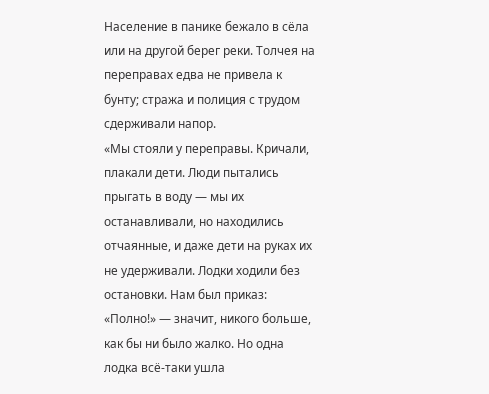Население в панике бежало в сёла или на другой берег реки. Толчея на переправах едва не привела к бунту; стража и полиция с трудом сдерживали напор.
«Мы стояли у переправы. Кричали, плакали дети. Люди пытались прыгать в воду — мы их останавливали, но находились отчаянные, и даже дети на руках их не удерживали. Лодки ходили без остановки. Нам был приказ: «Полно!» — значит, никого больше, как бы ни было жалко. Но одна лодка всё-таки ушла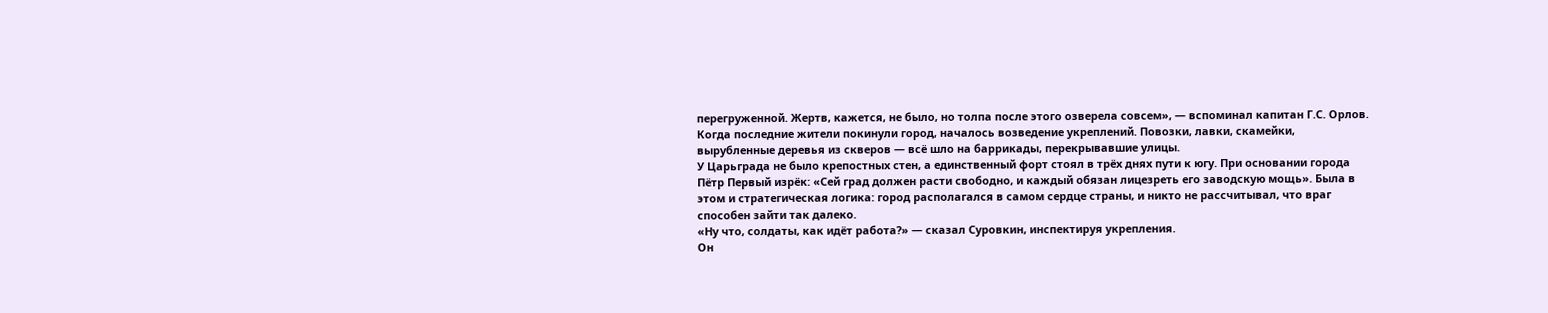перегруженной. Жертв, кажется, не было, но толпа после этого озверела совсем», — вспоминал капитан Г.С. Орлов.
Когда последние жители покинули город, началось возведение укреплений. Повозки, лавки, скамейки, вырубленные деревья из скверов — всё шло на баррикады, перекрывавшие улицы.
У Царьграда не было крепостных стен, а единственный форт стоял в трёх днях пути к югу. При основании города Пётр Первый изрёк: «Сей град должен расти свободно, и каждый обязан лицезреть его заводскую мощь». Была в этом и стратегическая логика: город располагался в самом сердце страны, и никто не рассчитывал, что враг способен зайти так далеко.
«Ну что, солдаты, как идёт работа?» — сказал Суровкин, инспектируя укрепления.
Он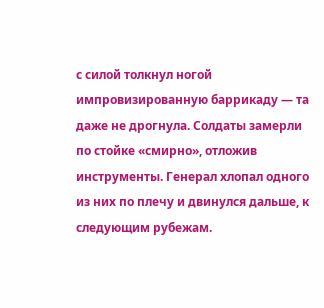с силой толкнул ногой импровизированную баррикаду — та даже не дрогнула. Солдаты замерли по стойке «смирно», отложив инструменты. Генерал хлопал одного из них по плечу и двинулся дальше, к следующим рубежам.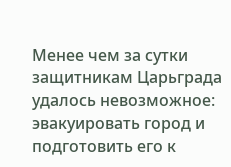Менее чем за сутки защитникам Царьграда удалось невозможное: эвакуировать город и подготовить его к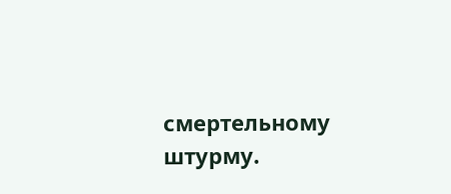смертельному штурму.